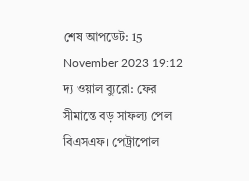শেষ আপডেট: 15 November 2023 19:12
দ্য ওয়াল ব্যুরো: ফের সীমান্তে বড় সাফল্য পেল বিএসএফ। পেট্রাপোল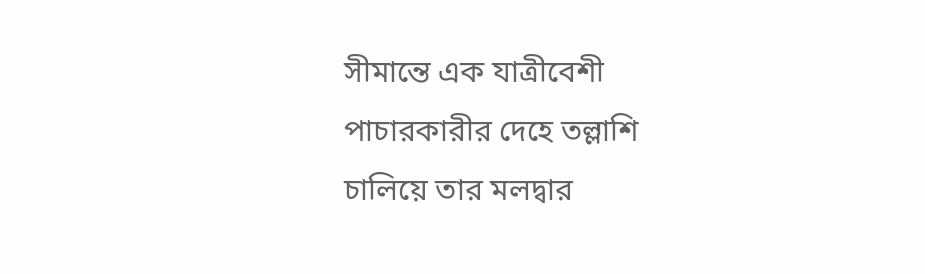সীমান্তে এক যাত্রীবেশী পাচারকারীর দেহে তল্লাশি চালিয়ে তার মলদ্বার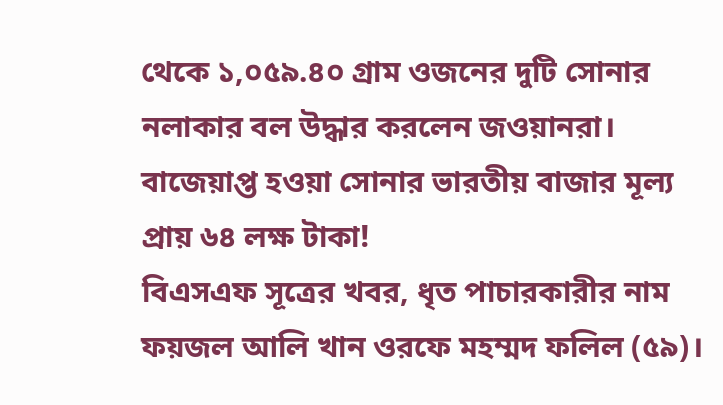থেকে ১,০৫৯.৪০ গ্রাম ওজনের দুটি সোনার নলাকার বল উদ্ধার করলেন জওয়ানরা। বাজেয়াপ্ত হওয়া সোনার ভারতীয় বাজার মূল্য প্রায় ৬৪ লক্ষ টাকা!
বিএসএফ সূত্রের খবর, ধৃত পাচারকারীর নাম ফয়জল আলি খান ওরফে মহম্মদ ফলিল (৫৯)।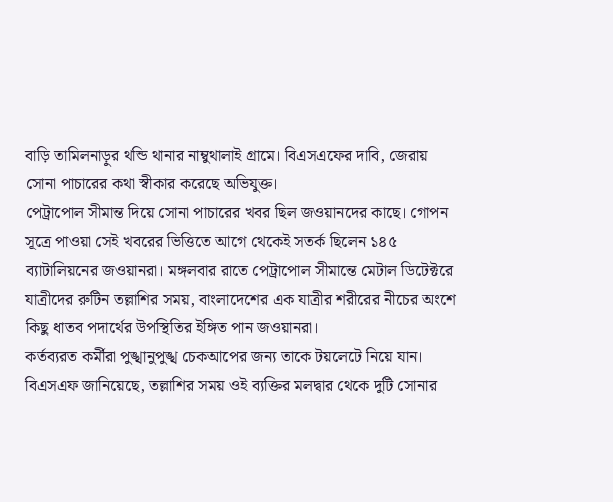বাড়ি তামিলনাড়ুর থন্ডি থানার নাম্বুথালাই গ্রামে। বিএসএফের দাবি, জেরায় সোনা পাচারের কথা স্বীকার করেছে অভিযুক্ত।
পেট্রাপোল সীমান্ত দিয়ে সোনা পাচারের খবর ছিল জওয়ানদের কাছে। গোপন সূত্রে পাওয়া সেই খবরের ভিত্তিতে আগে থেকেই সতর্ক ছিলেন ১৪৫ ব্যাটালিয়নের জওয়ানরা। মঙ্গলবার রাতে পেট্রাপোল সীমান্তে মেটাল ডিটেক্টরে যাত্রীদের রুটিন তল্লাশির সময়, বাংলাদেশের এক যাত্রীর শরীরের নীচের অংশে কিছু ধাতব পদার্থের উপস্থিতির ইঙ্গিত পান জওয়ানরা।
কর্তব্যরত কর্মীরা পুঙ্খানুপুঙ্খ চেকআপের জন্য তাকে টয়লেটে নিয়ে যান। বিএসএফ জানিয়েছে, তল্লাশির সময় ওই ব্যক্তির মলদ্বার থেকে দুটি সোনার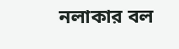নলাকার বল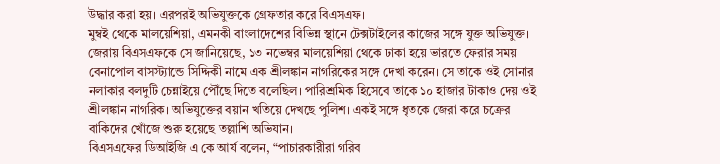উদ্ধার করা হয়। এরপরই অভিযুক্তকে গ্রেফতার করে বিএসএফ।
মুম্বই থেকে মালয়েশিয়া, এমনকী বাংলাদেশের বিভিন্ন স্থানে টেক্সটাইলের কাজের সঙ্গে যুক্ত অভিযুক্ত। জেরায় বিএসএফকে সে জানিয়েছে, ১৩ নভেম্বর মালয়েশিয়া থেকে ঢাকা হয়ে ভারতে ফেরার সময় বেনাপোল বাসস্ট্যান্ডে সিদ্দিকী নামে এক শ্রীলঙ্কান নাগরিকের সঙ্গে দেখা করেন। সে তাকে ওই সোনার নলাকার বলদুটি চেন্নাইয়ে পৌঁছে দিতে বলেছিল। পারিশ্রমিক হিসেবে তাকে ১০ হাজার টাকাও দেয় ওই শ্রীলঙ্কান নাগরিক। অভিযুক্তের বয়ান খতিয়ে দেখছে পুলিশ। একই সঙ্গে ধৃতকে জেরা করে চক্রের বাকিদের খোঁজে শুরু হয়েছে তল্লাশি অভিযান।
বিএসএফের ডিআইজি এ কে আর্য বলেন, “পাচারকারীরা গরিব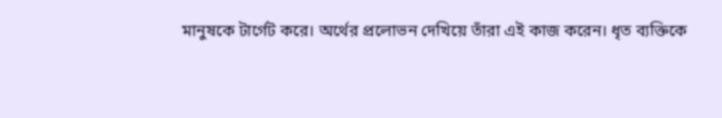মানুষকে টার্গেট করে। অর্থের প্রলোভন দেখিয়ে তাঁরা এই কাজ করেন। ধৃত ব্যক্তিকে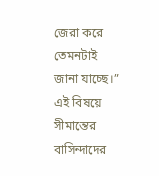জেরা করে তেমনটাই জানা যাচ্ছে।” এই বিষয়ে সীমান্তের বাসিন্দাদের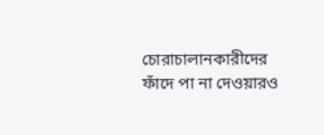চোরাচালানকারীদের ফাঁদে পা না দেওয়ারও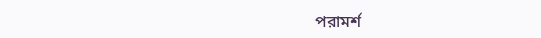পরামর্শ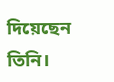দিয়েছেন তিনি।